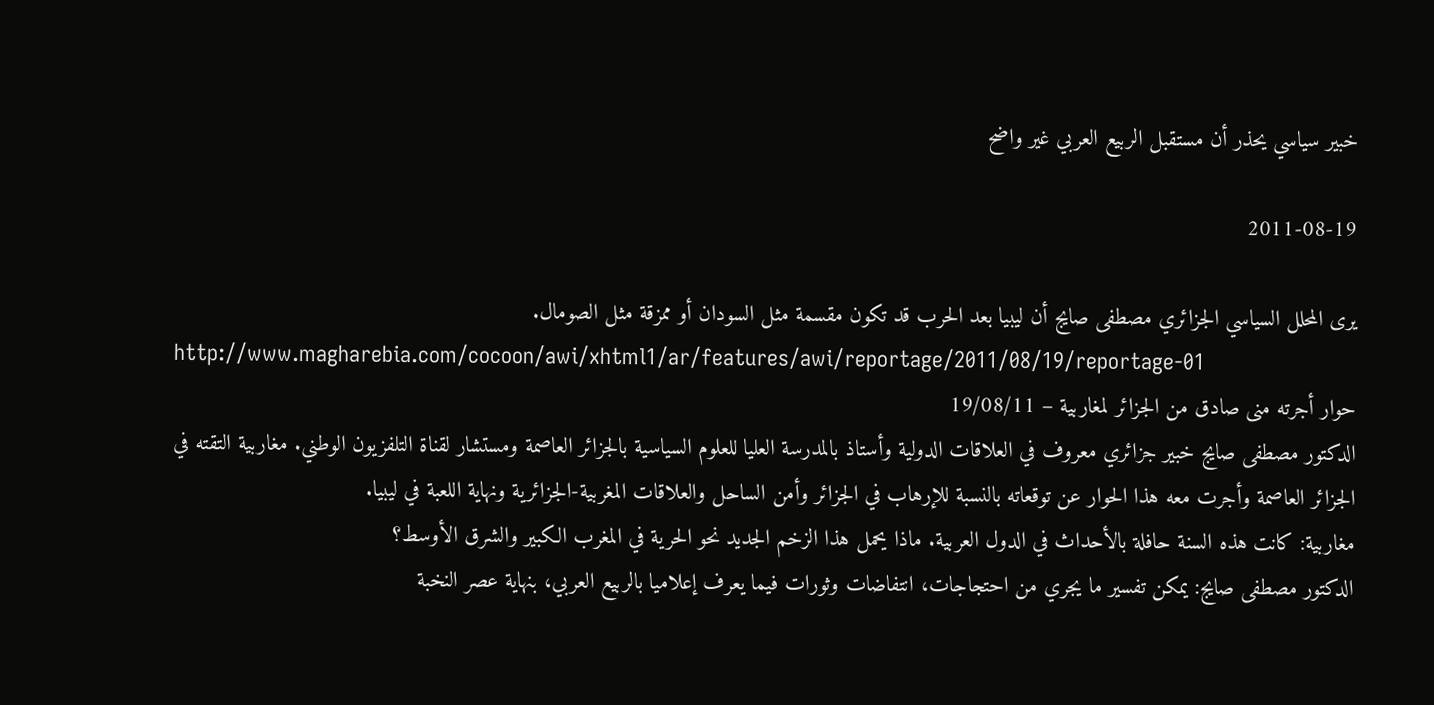خبير سياسي يحذر أن مستقبل الربيع العربي غير واضح

2011-08-19

يرى المحلل السياسي الجزائري مصطفى صايج أن ليبيا بعد الحرب قد تكون مقسمة مثل السودان أو ممزقة مثل الصومال.
http://www.magharebia.com/cocoon/awi/xhtml1/ar/features/awi/reportage/2011/08/19/reportage-01
حوار أجرته منى صادق من الجزائر لمغاربية – 19/08/11
الدكتور مصطفى صايج خبير جزائري معروف في العلاقات الدولية وأستاذ بالمدرسة العليا للعلوم السياسية بالجزائر العاصمة ومستشار لقناة التلفزيون الوطني. مغاربية التقته في الجزائر العاصمة وأجرت معه هذا الحوار عن توقعاته بالنسبة للإرهاب في الجزائر وأمن الساحل والعلاقات المغربية-الجزائرية ونهاية اللعبة في ليبيا.
مغاربية: كانت هذه السنة حافلة بالأحداث في الدول العربية. ماذا يحمل هذا الزخم الجديد نحو الحرية في المغرب الكبير والشرق الأوسط؟
الدكتور مصطفى صايج: يمكن تفسير ما يجري من احتجاجات، انتفاضات وثورات فيما يعرف إعلاميا بالربيع العربي، بنهاية عصر النخبة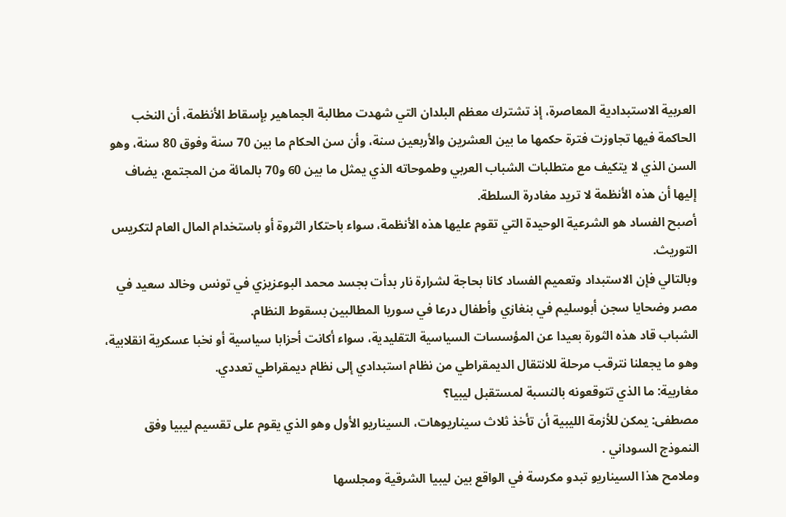العربية الاستبدادية المعاصرة، إذ تشترك معظم البلدان التي شهدت مطالبة الجماهير بإسقاط الأنظمة، أن النخب الحاكمة فيها تجاوزت فترة حكمها ما بين العشرين والأربعين سنة، وأن سن الحكام ما بين 70 سنة وفوق 80 سنة، وهو السن الذي لا يتكيف مع متطلبات الشباب العربي وطموحاته الذي يمثل ما بين 60 و70 بالمائة من المجتمع، يضاف إليها أن هذه الأنظمة لا تريد مغادرة السلطة.
أصبح الفساد هو الشرعية الوحيدة التي تقوم عليها هذه الأنظمة، سواء باحتكار الثروة أو باستخدام المال العام لتكريس التوريث.
وبالتالي فإن الاستبداد وتعميم الفساد كانا بحاجة لشرارة نار بدأت بجسد محمد البوعزيزي في تونس وخالد سعيد في مصر وضحايا سجن أبوسليم في بنغازي وأطفال درعا في سوريا المطالبين بسقوط النظام.
الشباب قاد هذه الثورة بعيدا عن المؤسسات السياسية التقليدية، سواء أكانت أحزابا سياسية أو نخبا عسكرية انقلابية، وهو ما يجعلنا نترقب مرحلة للانتقال الديمقراطي من نظام استبدادي إلى نظام ديمقراطي تعددي.
مغاربية: ما الذي تتوقعونه بالنسبة لمستقبل ليبيا؟
مصطفى: يمكن للأزمة الليبية أن تأخذ ثلاث سيناريوهات، السيناريو الأول وهو الذي يقوم على تقسيم ليبيا وفق النموذج السوداني .
وملامح هذا السيناريو تبدو مكرسة في الواقع بين ليبيا الشرقية ومجلسها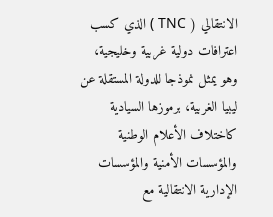الانتقالي ( TNC ) الذي كسب اعترافات دولية غربية وخليجية، وهو يمثل نموذجا للدولة المستقلة عن ليبيا الغربية، برموزها السيادية كاختلاف الأعلام الوطنية والمؤسسات الأمنية والمؤسسات الإدارية الانتقالية مع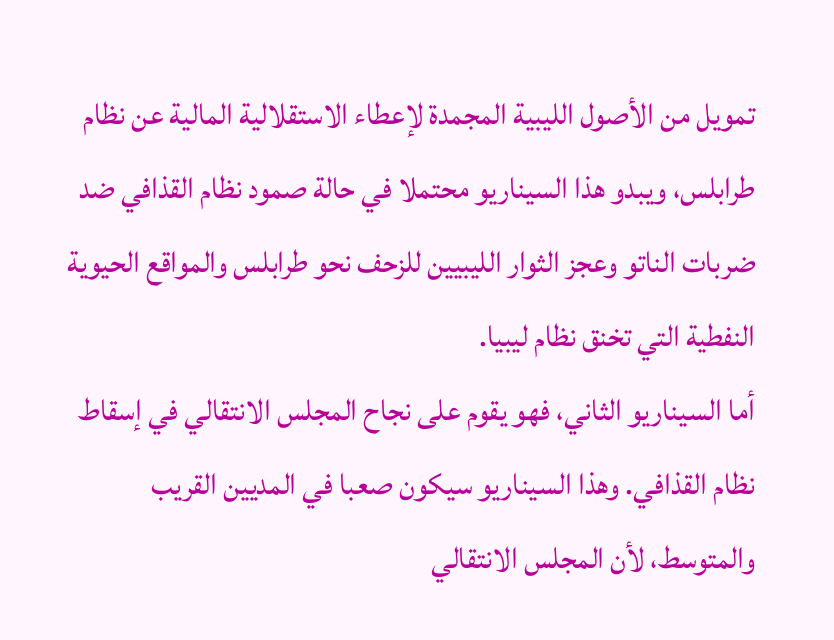تمويل من الأصول الليبية المجمدة لإعطاء الاستقلالية المالية عن نظام طرابلس، ويبدو هذا السيناريو محتملا في حالة صمود نظام القذافي ضد ضربات الناتو وعجز الثوار الليبيين للزحف نحو طرابلس والمواقع الحيوية النفطية التي تخنق نظام ليبيا.
أما السيناريو الثاني، فهو يقوم على نجاح المجلس الانتقالي في إسقاط نظام القذافي. وهذا السيناريو سيكون صعبا في المديين القريب والمتوسط، لأن المجلس الانتقالي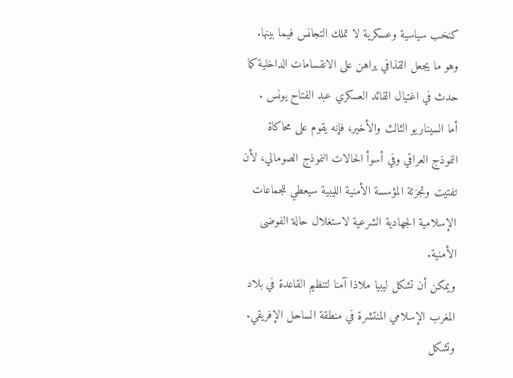كنخب سياسية وعسكرية لا تملك التجانس فيما بينها.
وهو ما يجعل القذافي يراهن على الانقسامات الداخلية كما حدث في اغتيال القائد العسكري عبد الفتاح يونس .
أما السيناريو الثالث والأخير، فإنه يقوم على محاكاة النموذج العراقي وفي أسوأ الحالات النموذج الصومالي، لأن تفتيت وتجزئة المؤسسة الأمنية الليبية سيعطي للجماعات الإسلامية الجهادية الشرعية لاستغلال حالة الفوضى الأمنية.
ويمكن أن تشكل ليبيا ملاذا آمنا لتنظيم القاعدة في بلاد المغرب الإسلامي المنتشرة في منطقة الساحل الإفريقي.
وتشكل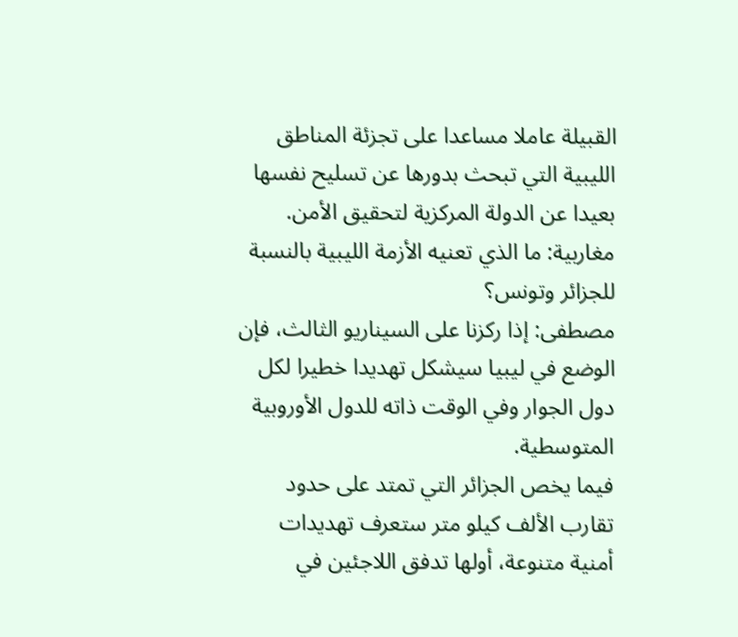القبيلة عاملا مساعدا على تجزئة المناطق الليبية التي تبحث بدورها عن تسليح نفسها بعيدا عن الدولة المركزية لتحقيق الأمن.
مغاربية: ما الذي تعنيه الأزمة الليبية بالنسبة للجزائر وتونس؟
مصطفى: إذا ركزنا على السيناريو الثالث، فإن الوضع في ليبيا سيشكل تهديدا خطيرا لكل دول الجوار وفي الوقت ذاته للدول الأوروبية المتوسطية.
فيما يخص الجزائر التي تمتد على حدود تقارب الألف كيلو متر ستعرف تهديدات أمنية متنوعة، أولها تدفق اللاجئين في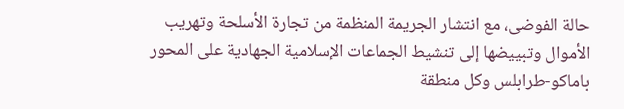حالة الفوضى، مع انتشار الجريمة المنظمة من تجارة الأسلحة وتهريب الأموال وتبييضها إلى تنشيط الجماعات الإسلامية الجهادية على المحور باماكو-طرابلس وكل منطقة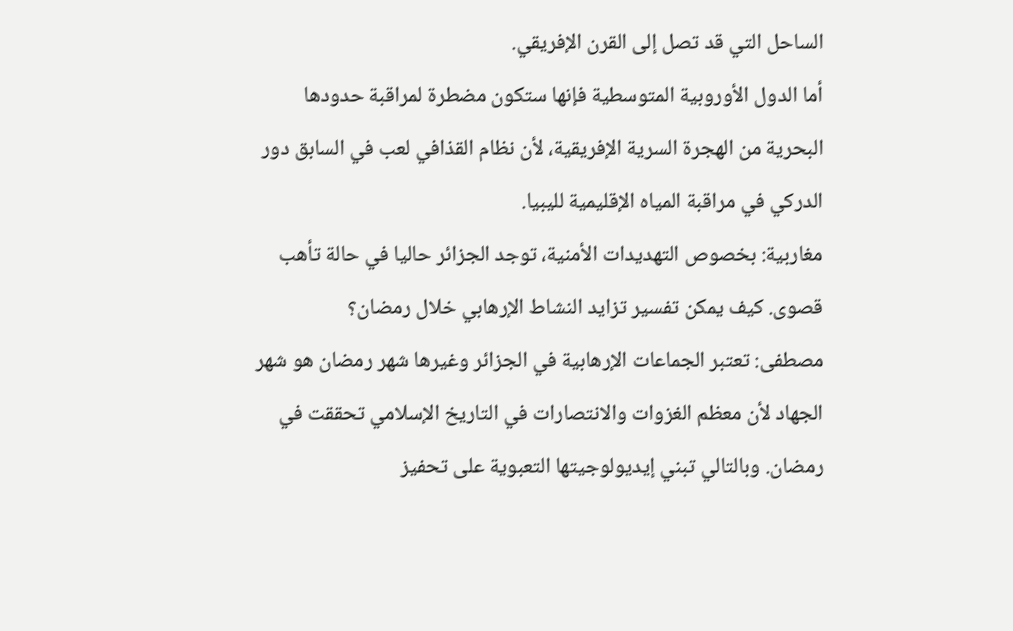الساحل التي قد تصل إلى القرن الإفريقي.
أما الدول الأوروبية المتوسطية فإنها ستكون مضطرة لمراقبة حدودها البحرية من الهجرة السرية الإفريقية، لأن نظام القذافي لعب في السابق دور الدركي في مراقبة المياه الإقليمية لليبيا.
مغاربية: بخصوص التهديدات الأمنية، توجد الجزائر حاليا في حالة تأهب قصوى. كيف يمكن تفسير تزايد النشاط الإرهابي خلال رمضان؟
مصطفى: تعتبر الجماعات الإرهابية في الجزائر وغيرها شهر رمضان هو شهر الجهاد لأن معظم الغزوات والانتصارات في التاريخ الإسلامي تحققت في رمضان. وبالتالي تبني إيديولوجيتها التعبوية على تحفيز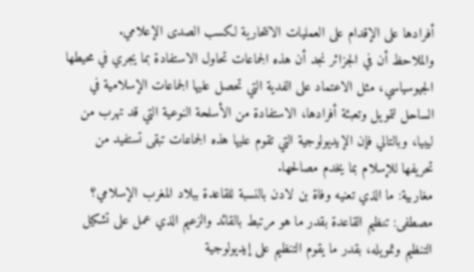أفرادها على الإقدام على العمليات الانتحارية لكسب الصدى الإعلامي.
والملاحظ أن في الجزائر نجد أن هذه الجماعات تحاول الاستفادة بما يجري في محيطها الجيوسياسي، مثل الاعتماد على الفدية التي تحصل عليها الجماعات الإسلامية في الساحل لتمويل وتعبئة أفرادها، الاستفادة من الأسلحة النوعية التي قد تهرب من ليبيا، وبالتالي فإن الإيديولوجية التي تقوم عليها هذه الجماعات تبقى تستفيد من تحريفها للإسلام بما يخدم مصالحها.
مغاربية: ما الذي تعنيه وفاة بن لادن بالنسبة للقاعدة ببلاد المغرب الإسلامي؟
مصطفى: تنظيم القاعدة بقدر ما هو مرتبط بالقائد والزعيم الذي عمل على تشكيل التنظيم وتمويله، بقدر ما يقوم التنظيم على إيديولوجية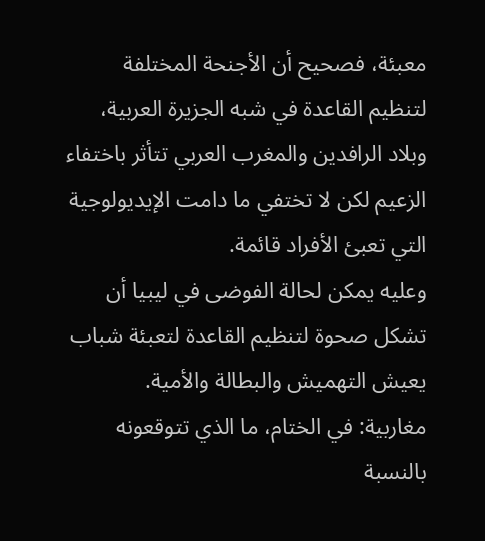معبئة، فصحيح أن الأجنحة المختلفة لتنظيم القاعدة في شبه الجزيرة العربية، وبلاد الرافدين والمغرب العربي تتأثر باختفاء الزعيم لكن لا تختفي ما دامت الإيديولوجية التي تعبئ الأفراد قائمة.
وعليه يمكن لحالة الفوضى في ليبيا أن تشكل صحوة لتنظيم القاعدة لتعبئة شباب يعيش التهميش والبطالة والأمية.
مغاربية: في الختام، ما الذي تتوقعونه بالنسبة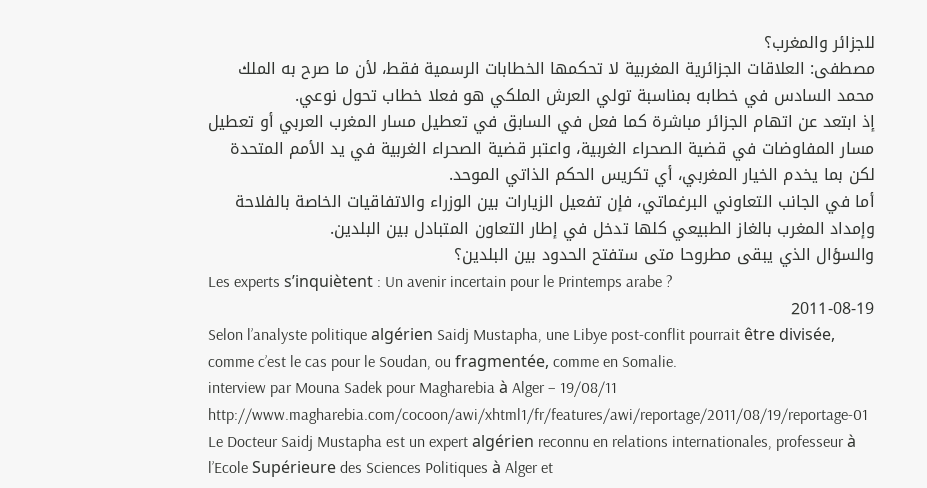للجزائر والمغرب؟
مصطفى: العلاقات الجزائرية المغربية لا تحكمها الخطابات الرسمية فقط، لأن ما صرح به الملك محمد السادس في خطابه بمناسبة تولي العرش الملكي هو فعلا خطاب تحول نوعي.
إذ ابتعد عن اتهام الجزائر مباشرة كما فعل في السابق في تعطيل مسار المغرب العربي أو تعطيل مسار المفاوضات في قضية الصحراء الغربية، واعتبر قضية الصحراء الغربية في يد الأمم المتحدة لكن بما يخدم الخيار المغربي، أي تكريس الحكم الذاتي الموحد.
أما في الجانب التعاوني البرغماتي، فإن تفعيل الزيارات بين الوزراء والاتفاقيات الخاصة بالفلاحة وإمداد المغرب بالغاز الطبيعي كلها تدخل في إطار التعاون المتبادل بين البلدين.
والسؤال الذي يبقى مطروحا متى ستفتح الحدود بين البلدين؟
Les experts s’inquiètent : Un avenir incertain pour le Printemps arabe ?
2011-08-19
Selon l’analyste politique algérien Saidj Mustapha, une Libye post-conflit pourrait être divisée, comme c’est le cas pour le Soudan, ou fragmentée, comme en Somalie.
interview par Mouna Sadek pour Magharebia à Alger – 19/08/11
http://www.magharebia.com/cocoon/awi/xhtml1/fr/features/awi/reportage/2011/08/19/reportage-01
Le Docteur Saidj Mustapha est un expert algérien reconnu en relations internationales, professeur à l’Ecole Supérieure des Sciences Politiques à Alger et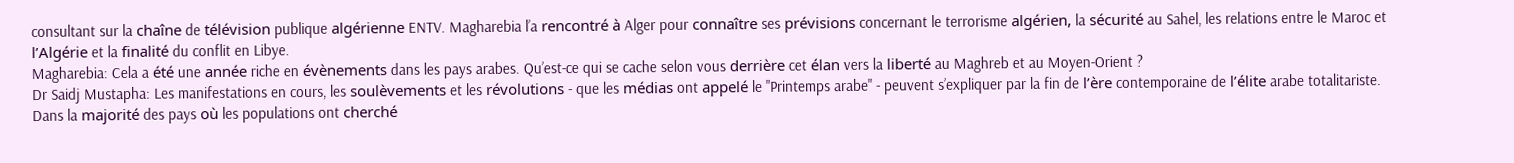consultant sur la chaîne de télévision publique algérienne ENTV. Magharebia l’a rencontré à Alger pour connaître ses prévisions concernant le terrorisme algérien, la sécurité au Sahel, les relations entre le Maroc et l’Algérie et la finalité du conflit en Libye.
Magharebia: Cela a été une année riche en évènements dans les pays arabes. Qu’est-ce qui se cache selon vous derrière cet élan vers la liberté au Maghreb et au Moyen-Orient ?
Dr Saidj Mustapha: Les manifestations en cours, les soulèvements et les révolutions - que les médias ont appelé le "Printemps arabe" - peuvent s’expliquer par la fin de l’ère contemporaine de l’élite arabe totalitariste. Dans la majorité des pays où les populations ont cherché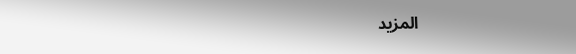المزيد